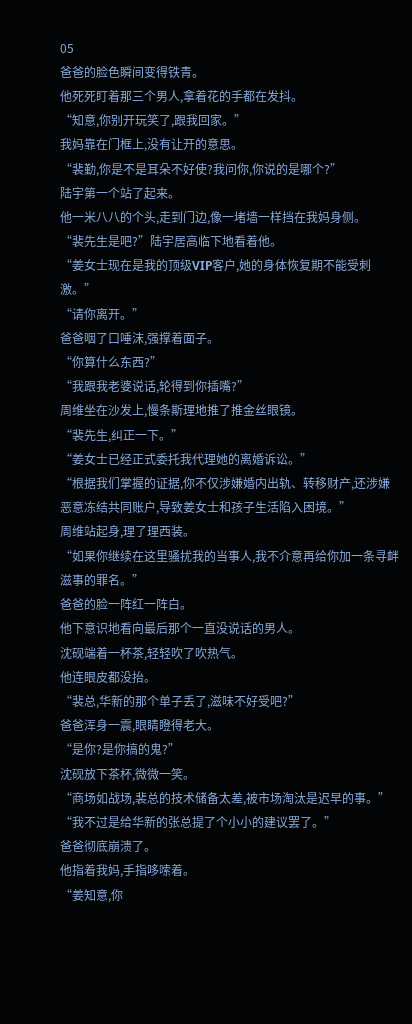05
爸爸的脸色瞬间变得铁青。
他死死盯着那三个男人,拿着花的手都在发抖。
“知意,你别开玩笑了,跟我回家。”
我妈靠在门框上,没有让开的意思。
“裴勤,你是不是耳朵不好使?我问你,你说的是哪个?”
陆宇第一个站了起来。
他一米八八的个头,走到门边,像一堵墙一样挡在我妈身侧。
“裴先生是吧?”陆宇居高临下地看着他。
“姜女士现在是我的顶级VIP客户,她的身体恢复期不能受刺激。”
“请你离开。”
爸爸咽了口唾沫,强撑着面子。
“你算什么东西?”
“我跟我老婆说话,轮得到你插嘴?”
周维坐在沙发上,慢条斯理地推了推金丝眼镜。
“裴先生,纠正一下。”
“姜女士已经正式委托我代理她的离婚诉讼。”
“根据我们掌握的证据,你不仅涉嫌婚内出轨、转移财产,还涉嫌恶意冻结共同账户,导致姜女士和孩子生活陷入困境。”
周维站起身,理了理西装。
“如果你继续在这里骚扰我的当事人,我不介意再给你加一条寻衅滋事的罪名。”
爸爸的脸一阵红一阵白。
他下意识地看向最后那个一直没说话的男人。
沈砚端着一杯茶,轻轻吹了吹热气。
他连眼皮都没抬。
“裴总,华新的那个单子丢了,滋味不好受吧?”
爸爸浑身一震,眼睛瞪得老大。
“是你?是你搞的鬼?”
沈砚放下茶杯,微微一笑。
“商场如战场,裴总的技术储备太差,被市场淘汰是迟早的事。”
“我不过是给华新的张总提了个小小的建议罢了。”
爸爸彻底崩溃了。
他指着我妈,手指哆嗦着。
“姜知意,你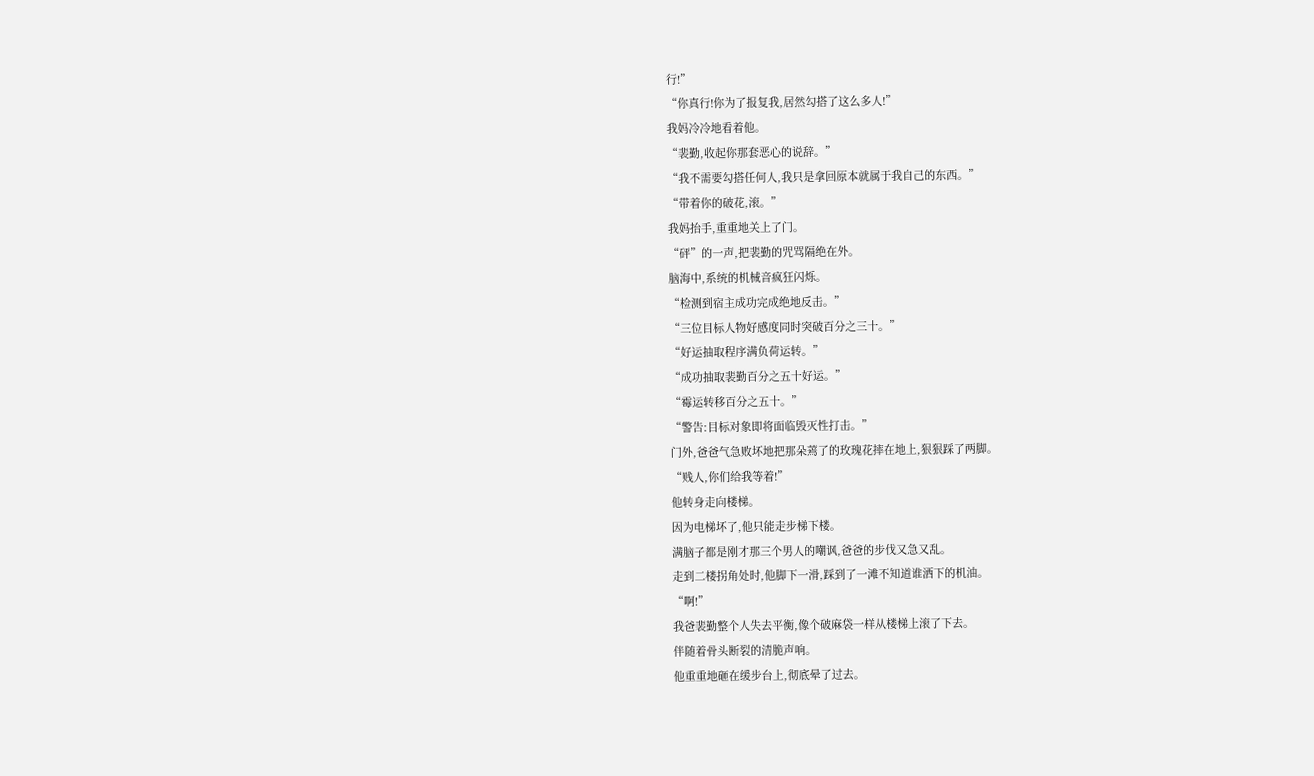行!”
“你真行!你为了报复我,居然勾搭了这么多人!”
我妈冷冷地看着他。
“裴勤,收起你那套恶心的说辞。”
“我不需要勾搭任何人,我只是拿回原本就属于我自己的东西。”
“带着你的破花,滚。”
我妈抬手,重重地关上了门。
“砰”的一声,把裴勤的咒骂隔绝在外。
脑海中,系统的机械音疯狂闪烁。
“检测到宿主成功完成绝地反击。”
“三位目标人物好感度同时突破百分之三十。”
“好运抽取程序满负荷运转。”
“成功抽取裴勤百分之五十好运。”
“霉运转移百分之五十。”
“警告:目标对象即将面临毁灭性打击。”
门外,爸爸气急败坏地把那朵蔫了的玫瑰花摔在地上,狠狠踩了两脚。
“贱人,你们给我等着!”
他转身走向楼梯。
因为电梯坏了,他只能走步梯下楼。
满脑子都是刚才那三个男人的嘲讽,爸爸的步伐又急又乱。
走到二楼拐角处时,他脚下一滑,踩到了一滩不知道谁洒下的机油。
“啊!”
我爸裴勤整个人失去平衡,像个破麻袋一样从楼梯上滚了下去。
伴随着骨头断裂的清脆声响。
他重重地砸在缓步台上,彻底晕了过去。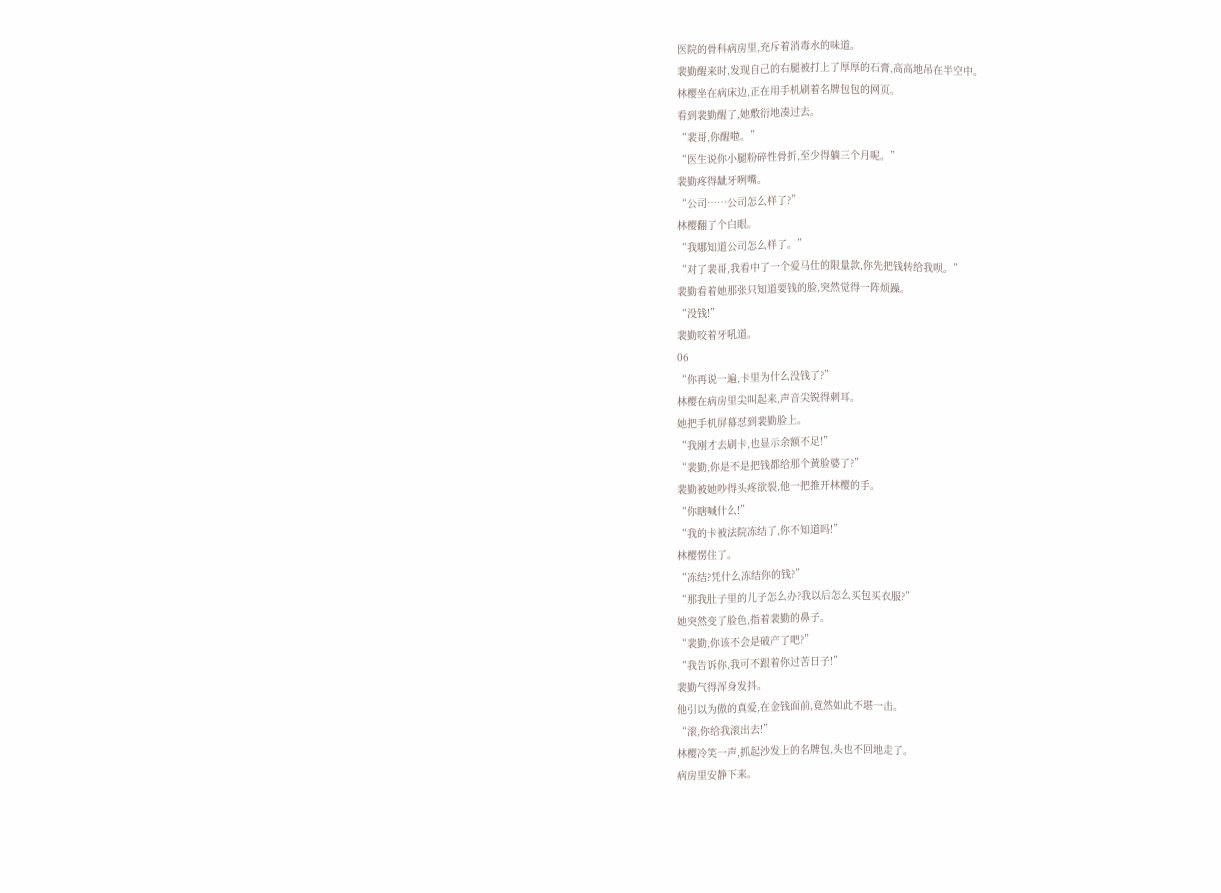医院的骨科病房里,充斥着消毒水的味道。
裴勤醒来时,发现自己的右腿被打上了厚厚的石膏,高高地吊在半空中。
林樱坐在病床边,正在用手机刷着名牌包包的网页。
看到裴勤醒了,她敷衍地凑过去。
“裴哥,你醒啦。”
“医生说你小腿粉碎性骨折,至少得躺三个月呢。”
裴勤疼得龇牙咧嘴。
“公司……公司怎么样了?”
林樱翻了个白眼。
“我哪知道公司怎么样了。”
“对了裴哥,我看中了一个爱马仕的限量款,你先把钱转给我呗。”
裴勤看着她那张只知道要钱的脸,突然觉得一阵烦躁。
“没钱!”
裴勤咬着牙吼道。
06
“你再说一遍,卡里为什么没钱了?”
林樱在病房里尖叫起来,声音尖锐得刺耳。
她把手机屏幕怼到裴勤脸上。
“我刚才去刷卡,也显示余额不足!”
“裴勤,你是不是把钱都给那个黄脸婆了?”
裴勤被她吵得头疼欲裂,他一把推开林樱的手。
“你瞎喊什么!”
“我的卡被法院冻结了,你不知道吗!”
林樱愣住了。
“冻结?凭什么冻结你的钱?”
“那我肚子里的儿子怎么办?我以后怎么买包买衣服?”
她突然变了脸色,指着裴勤的鼻子。
“裴勤,你该不会是破产了吧?”
“我告诉你,我可不跟着你过苦日子!”
裴勤气得浑身发抖。
他引以为傲的真爱,在金钱面前,竟然如此不堪一击。
“滚,你给我滚出去!”
林樱冷笑一声,抓起沙发上的名牌包,头也不回地走了。
病房里安静下来。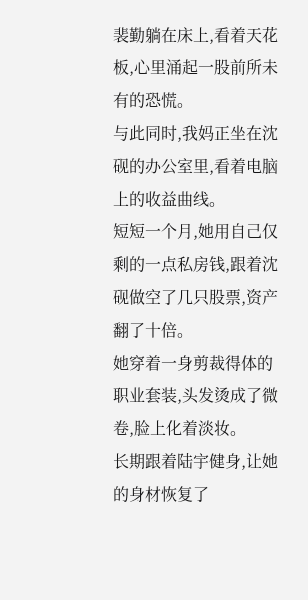裴勤躺在床上,看着天花板,心里涌起一股前所未有的恐慌。
与此同时,我妈正坐在沈砚的办公室里,看着电脑上的收益曲线。
短短一个月,她用自己仅剩的一点私房钱,跟着沈砚做空了几只股票,资产翻了十倍。
她穿着一身剪裁得体的职业套装,头发烫成了微卷,脸上化着淡妆。
长期跟着陆宇健身,让她的身材恢复了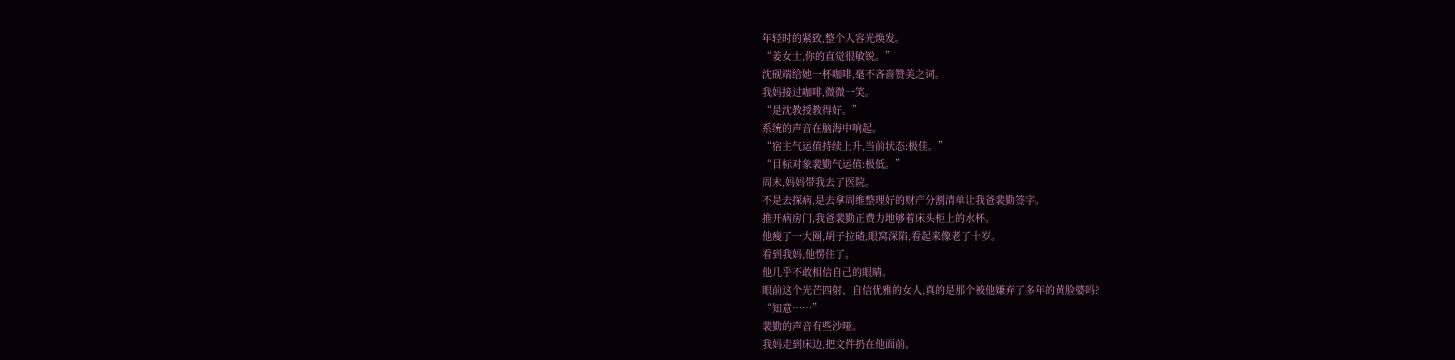年轻时的紧致,整个人容光焕发。
“姜女士,你的直觉很敏锐。”
沈砚端给她一杯咖啡,毫不吝啬赞美之词。
我妈接过咖啡,微微一笑。
“是沈教授教得好。”
系统的声音在脑海中响起。
“宿主气运值持续上升,当前状态:极佳。”
“目标对象裴勤气运值:极低。”
周末,妈妈带我去了医院。
不是去探病,是去拿周维整理好的财产分割清单让我爸裴勤签字。
推开病房门,我爸裴勤正费力地够着床头柜上的水杯。
他瘦了一大圈,胡子拉碴,眼窝深陷,看起来像老了十岁。
看到我妈,他愣住了。
他几乎不敢相信自己的眼睛。
眼前这个光芒四射、自信优雅的女人,真的是那个被他嫌弃了多年的黄脸婆吗?
“知意……”
裴勤的声音有些沙哑。
我妈走到床边,把文件扔在他面前。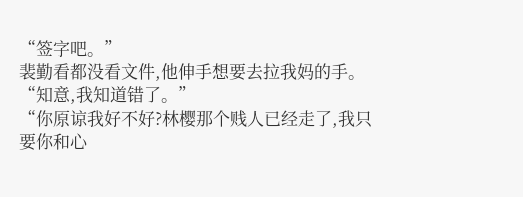“签字吧。”
裴勤看都没看文件,他伸手想要去拉我妈的手。
“知意,我知道错了。”
“你原谅我好不好?林樱那个贱人已经走了,我只要你和心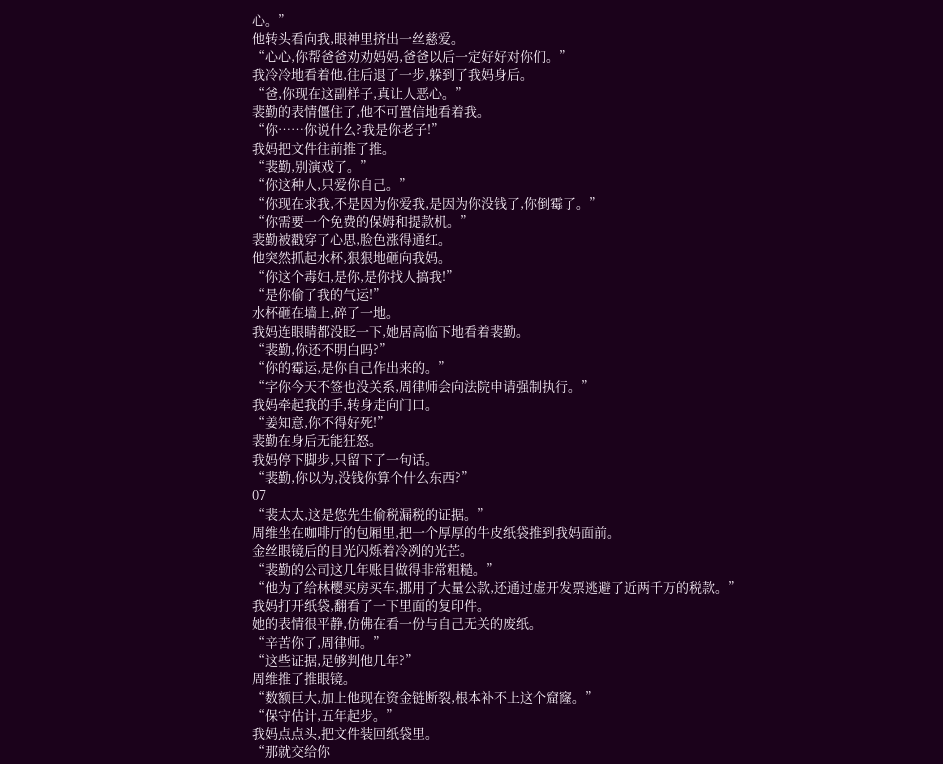心。”
他转头看向我,眼神里挤出一丝慈爱。
“心心,你帮爸爸劝劝妈妈,爸爸以后一定好好对你们。”
我冷冷地看着他,往后退了一步,躲到了我妈身后。
“爸,你现在这副样子,真让人恶心。”
裴勤的表情僵住了,他不可置信地看着我。
“你……你说什么?我是你老子!”
我妈把文件往前推了推。
“裴勤,别演戏了。”
“你这种人,只爱你自己。”
“你现在求我,不是因为你爱我,是因为你没钱了,你倒霉了。”
“你需要一个免费的保姆和提款机。”
裴勤被戳穿了心思,脸色涨得通红。
他突然抓起水杯,狠狠地砸向我妈。
“你这个毒妇,是你,是你找人搞我!”
“是你偷了我的气运!”
水杯砸在墙上,碎了一地。
我妈连眼睛都没眨一下,她居高临下地看着裴勤。
“裴勤,你还不明白吗?”
“你的霉运,是你自己作出来的。”
“字你今天不签也没关系,周律师会向法院申请强制执行。”
我妈牵起我的手,转身走向门口。
“姜知意,你不得好死!”
裴勤在身后无能狂怒。
我妈停下脚步,只留下了一句话。
“裴勤,你以为,没钱你算个什么东西?”
07
“裴太太,这是您先生偷税漏税的证据。”
周维坐在咖啡厅的包厢里,把一个厚厚的牛皮纸袋推到我妈面前。
金丝眼镜后的目光闪烁着冷冽的光芒。
“裴勤的公司这几年账目做得非常粗糙。”
“他为了给林樱买房买车,挪用了大量公款,还通过虚开发票逃避了近两千万的税款。”
我妈打开纸袋,翻看了一下里面的复印件。
她的表情很平静,仿佛在看一份与自己无关的废纸。
“辛苦你了,周律师。”
“这些证据,足够判他几年?”
周维推了推眼镜。
“数额巨大,加上他现在资金链断裂,根本补不上这个窟窿。”
“保守估计,五年起步。”
我妈点点头,把文件装回纸袋里。
“那就交给你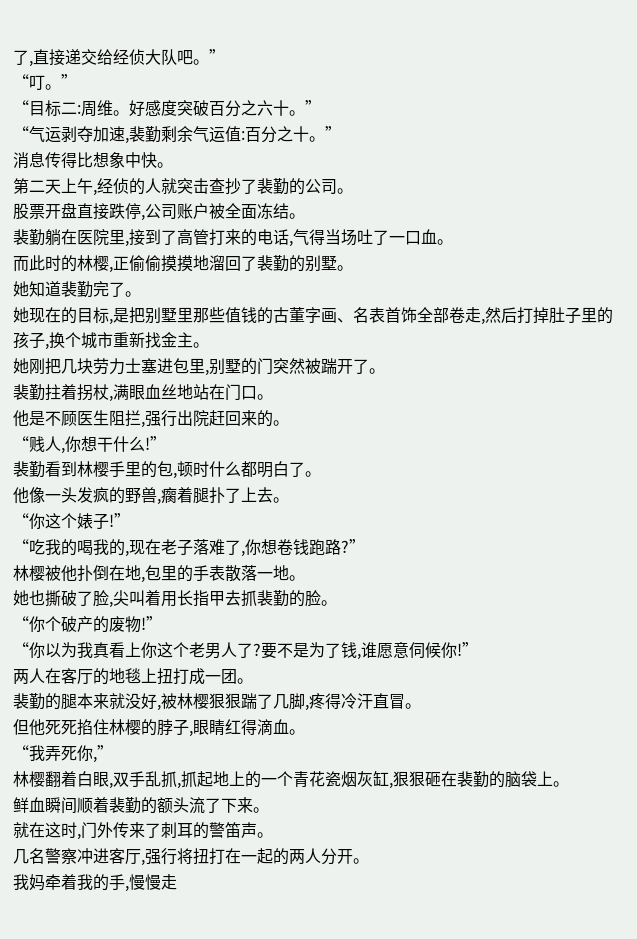了,直接递交给经侦大队吧。”
“叮。”
“目标二:周维。好感度突破百分之六十。”
“气运剥夺加速,裴勤剩余气运值:百分之十。”
消息传得比想象中快。
第二天上午,经侦的人就突击查抄了裴勤的公司。
股票开盘直接跌停,公司账户被全面冻结。
裴勤躺在医院里,接到了高管打来的电话,气得当场吐了一口血。
而此时的林樱,正偷偷摸摸地溜回了裴勤的别墅。
她知道裴勤完了。
她现在的目标,是把别墅里那些值钱的古董字画、名表首饰全部卷走,然后打掉肚子里的孩子,换个城市重新找金主。
她刚把几块劳力士塞进包里,别墅的门突然被踹开了。
裴勤拄着拐杖,满眼血丝地站在门口。
他是不顾医生阻拦,强行出院赶回来的。
“贱人,你想干什么!”
裴勤看到林樱手里的包,顿时什么都明白了。
他像一头发疯的野兽,瘸着腿扑了上去。
“你这个婊子!”
“吃我的喝我的,现在老子落难了,你想卷钱跑路?”
林樱被他扑倒在地,包里的手表散落一地。
她也撕破了脸,尖叫着用长指甲去抓裴勤的脸。
“你个破产的废物!”
“你以为我真看上你这个老男人了?要不是为了钱,谁愿意伺候你!”
两人在客厅的地毯上扭打成一团。
裴勤的腿本来就没好,被林樱狠狠踹了几脚,疼得冷汗直冒。
但他死死掐住林樱的脖子,眼睛红得滴血。
“我弄死你,”
林樱翻着白眼,双手乱抓,抓起地上的一个青花瓷烟灰缸,狠狠砸在裴勤的脑袋上。
鲜血瞬间顺着裴勤的额头流了下来。
就在这时,门外传来了刺耳的警笛声。
几名警察冲进客厅,强行将扭打在一起的两人分开。
我妈牵着我的手,慢慢走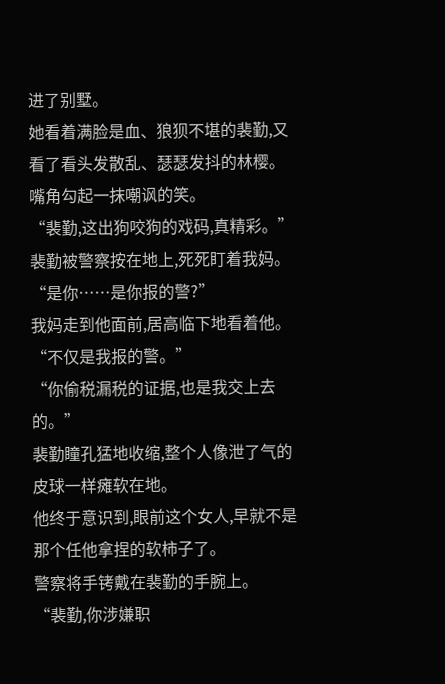进了别墅。
她看着满脸是血、狼狈不堪的裴勤,又看了看头发散乱、瑟瑟发抖的林樱。
嘴角勾起一抹嘲讽的笑。
“裴勤,这出狗咬狗的戏码,真精彩。”
裴勤被警察按在地上,死死盯着我妈。
“是你……是你报的警?”
我妈走到他面前,居高临下地看着他。
“不仅是我报的警。”
“你偷税漏税的证据,也是我交上去的。”
裴勤瞳孔猛地收缩,整个人像泄了气的皮球一样瘫软在地。
他终于意识到,眼前这个女人,早就不是那个任他拿捏的软柿子了。
警察将手铐戴在裴勤的手腕上。
“裴勤,你涉嫌职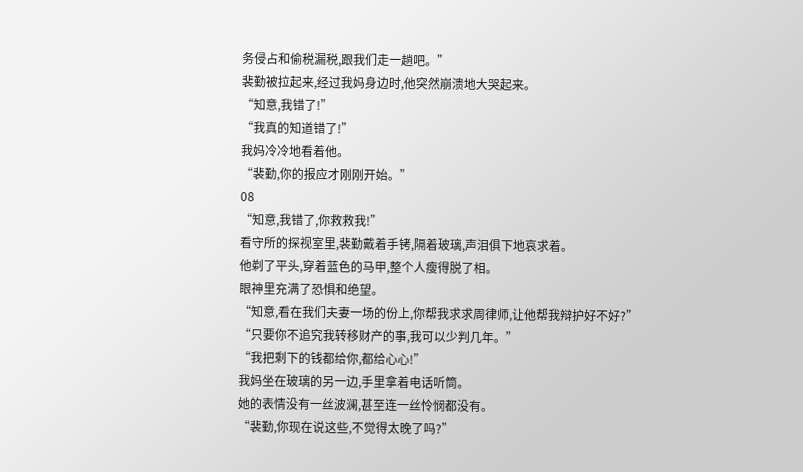务侵占和偷税漏税,跟我们走一趟吧。”
裴勤被拉起来,经过我妈身边时,他突然崩溃地大哭起来。
“知意,我错了!”
“我真的知道错了!”
我妈冷冷地看着他。
“裴勤,你的报应才刚刚开始。”
08
“知意,我错了,你救救我!”
看守所的探视室里,裴勤戴着手铐,隔着玻璃,声泪俱下地哀求着。
他剃了平头,穿着蓝色的马甲,整个人瘦得脱了相。
眼神里充满了恐惧和绝望。
“知意,看在我们夫妻一场的份上,你帮我求求周律师,让他帮我辩护好不好?”
“只要你不追究我转移财产的事,我可以少判几年。”
“我把剩下的钱都给你,都给心心!”
我妈坐在玻璃的另一边,手里拿着电话听筒。
她的表情没有一丝波澜,甚至连一丝怜悯都没有。
“裴勤,你现在说这些,不觉得太晚了吗?”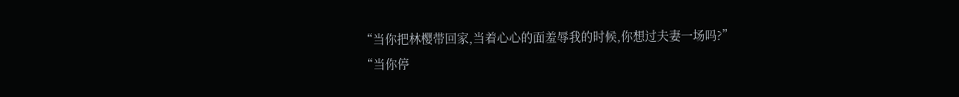“当你把林樱带回家,当着心心的面羞辱我的时候,你想过夫妻一场吗?”
“当你停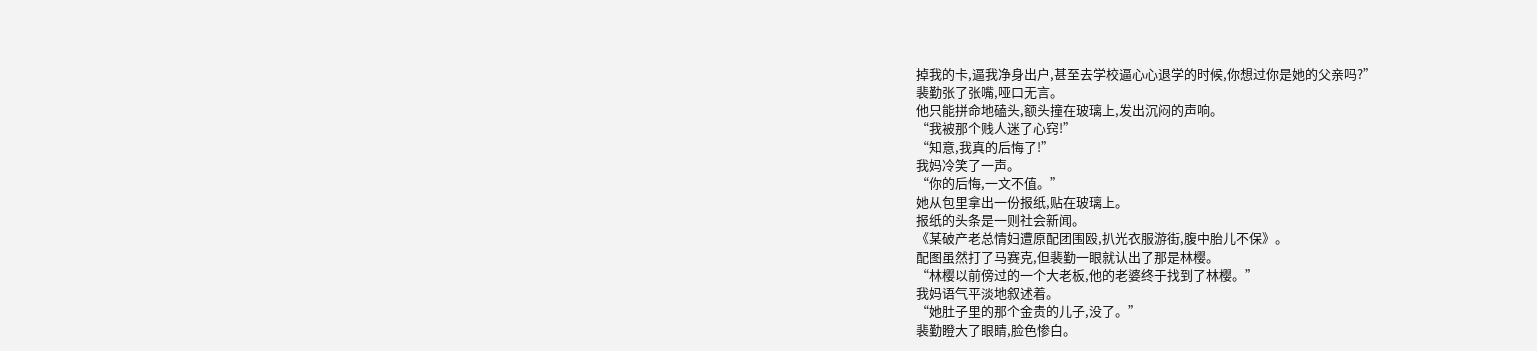掉我的卡,逼我净身出户,甚至去学校逼心心退学的时候,你想过你是她的父亲吗?”
裴勤张了张嘴,哑口无言。
他只能拼命地磕头,额头撞在玻璃上,发出沉闷的声响。
“我被那个贱人迷了心窍!”
“知意,我真的后悔了!”
我妈冷笑了一声。
“你的后悔,一文不值。”
她从包里拿出一份报纸,贴在玻璃上。
报纸的头条是一则社会新闻。
《某破产老总情妇遭原配团围殴,扒光衣服游街,腹中胎儿不保》。
配图虽然打了马赛克,但裴勤一眼就认出了那是林樱。
“林樱以前傍过的一个大老板,他的老婆终于找到了林樱。”
我妈语气平淡地叙述着。
“她肚子里的那个金贵的儿子,没了。”
裴勤瞪大了眼睛,脸色惨白。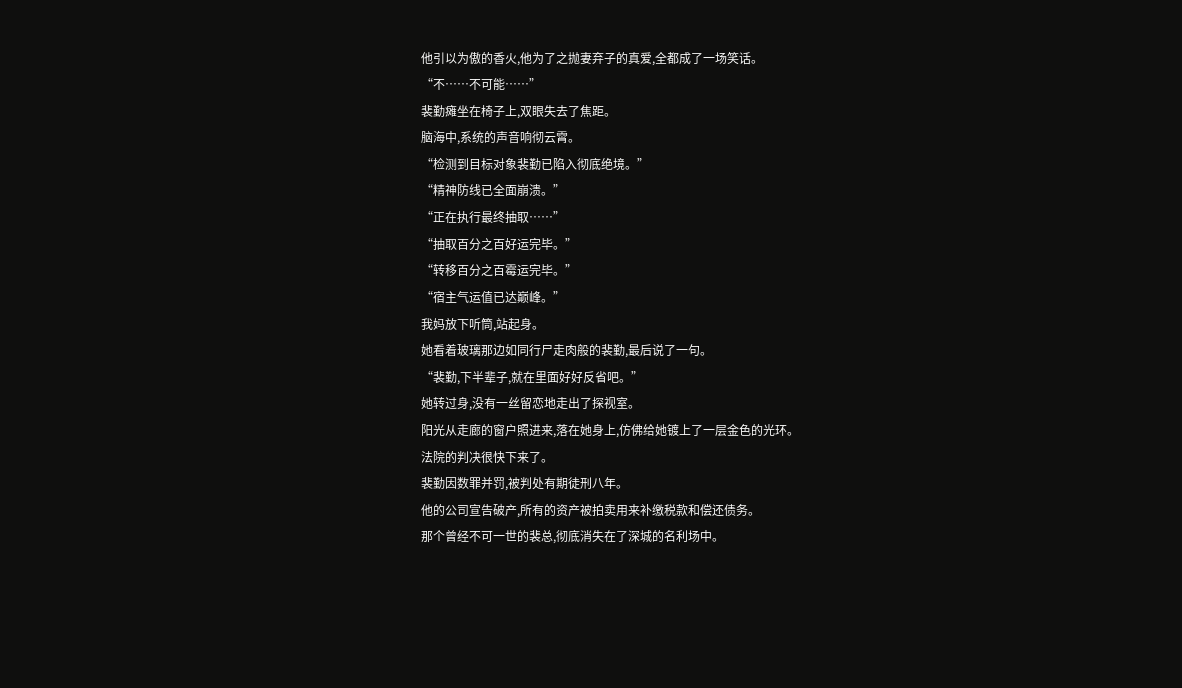他引以为傲的香火,他为了之抛妻弃子的真爱,全都成了一场笑话。
“不……不可能……”
裴勤瘫坐在椅子上,双眼失去了焦距。
脑海中,系统的声音响彻云霄。
“检测到目标对象裴勤已陷入彻底绝境。”
“精神防线已全面崩溃。”
“正在执行最终抽取……”
“抽取百分之百好运完毕。”
“转移百分之百霉运完毕。”
“宿主气运值已达巅峰。”
我妈放下听筒,站起身。
她看着玻璃那边如同行尸走肉般的裴勤,最后说了一句。
“裴勤,下半辈子,就在里面好好反省吧。”
她转过身,没有一丝留恋地走出了探视室。
阳光从走廊的窗户照进来,落在她身上,仿佛给她镀上了一层金色的光环。
法院的判决很快下来了。
裴勤因数罪并罚,被判处有期徒刑八年。
他的公司宣告破产,所有的资产被拍卖用来补缴税款和偿还债务。
那个曾经不可一世的裴总,彻底消失在了深城的名利场中。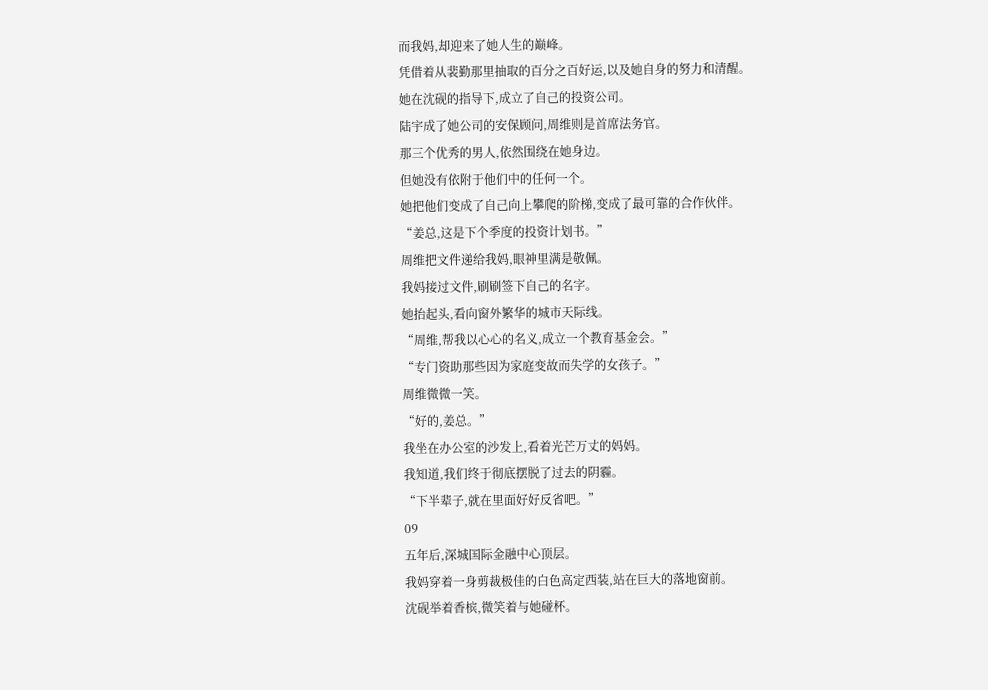而我妈,却迎来了她人生的巅峰。
凭借着从裴勤那里抽取的百分之百好运,以及她自身的努力和清醒。
她在沈砚的指导下,成立了自己的投资公司。
陆宇成了她公司的安保顾问,周维则是首席法务官。
那三个优秀的男人,依然围绕在她身边。
但她没有依附于他们中的任何一个。
她把他们变成了自己向上攀爬的阶梯,变成了最可靠的合作伙伴。
“姜总,这是下个季度的投资计划书。”
周维把文件递给我妈,眼神里满是敬佩。
我妈接过文件,刷刷签下自己的名字。
她抬起头,看向窗外繁华的城市天际线。
“周维,帮我以心心的名义,成立一个教育基金会。”
“专门资助那些因为家庭变故而失学的女孩子。”
周维微微一笑。
“好的,姜总。”
我坐在办公室的沙发上,看着光芒万丈的妈妈。
我知道,我们终于彻底摆脱了过去的阴霾。
“下半辈子,就在里面好好反省吧。”
09
五年后,深城国际金融中心顶层。
我妈穿着一身剪裁极佳的白色高定西装,站在巨大的落地窗前。
沈砚举着香槟,微笑着与她碰杯。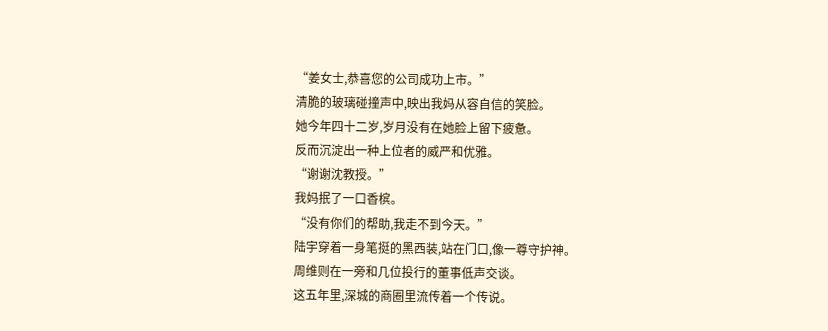“姜女士,恭喜您的公司成功上市。”
清脆的玻璃碰撞声中,映出我妈从容自信的笑脸。
她今年四十二岁,岁月没有在她脸上留下疲惫。
反而沉淀出一种上位者的威严和优雅。
“谢谢沈教授。”
我妈抿了一口香槟。
“没有你们的帮助,我走不到今天。”
陆宇穿着一身笔挺的黑西装,站在门口,像一尊守护神。
周维则在一旁和几位投行的董事低声交谈。
这五年里,深城的商圈里流传着一个传说。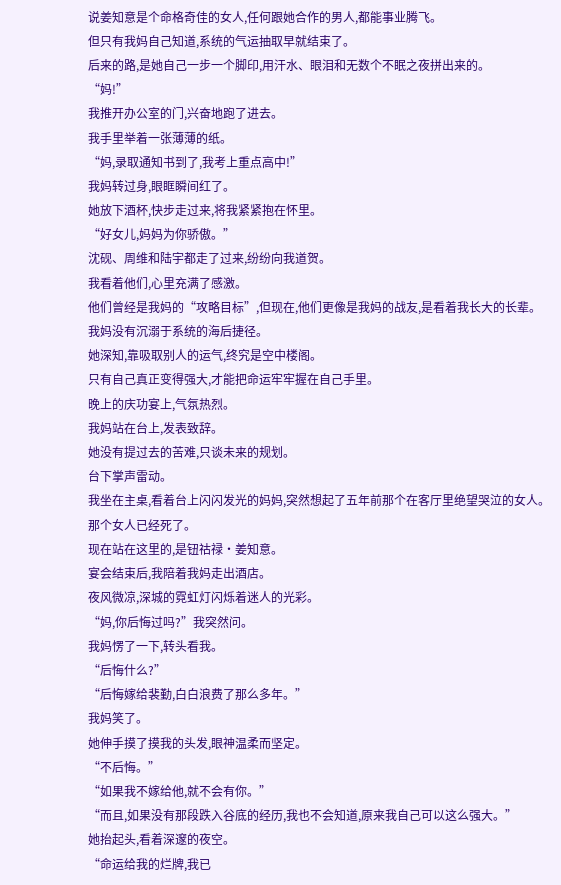说姜知意是个命格奇佳的女人,任何跟她合作的男人,都能事业腾飞。
但只有我妈自己知道,系统的气运抽取早就结束了。
后来的路,是她自己一步一个脚印,用汗水、眼泪和无数个不眠之夜拼出来的。
“妈!”
我推开办公室的门,兴奋地跑了进去。
我手里举着一张薄薄的纸。
“妈,录取通知书到了,我考上重点高中!”
我妈转过身,眼眶瞬间红了。
她放下酒杯,快步走过来,将我紧紧抱在怀里。
“好女儿,妈妈为你骄傲。”
沈砚、周维和陆宇都走了过来,纷纷向我道贺。
我看着他们,心里充满了感激。
他们曾经是我妈的“攻略目标”,但现在,他们更像是我妈的战友,是看着我长大的长辈。
我妈没有沉溺于系统的海后捷径。
她深知,靠吸取别人的运气,终究是空中楼阁。
只有自己真正变得强大,才能把命运牢牢握在自己手里。
晚上的庆功宴上,气氛热烈。
我妈站在台上,发表致辞。
她没有提过去的苦难,只谈未来的规划。
台下掌声雷动。
我坐在主桌,看着台上闪闪发光的妈妈,突然想起了五年前那个在客厅里绝望哭泣的女人。
那个女人已经死了。
现在站在这里的,是钮祜禄·姜知意。
宴会结束后,我陪着我妈走出酒店。
夜风微凉,深城的霓虹灯闪烁着迷人的光彩。
“妈,你后悔过吗?”我突然问。
我妈愣了一下,转头看我。
“后悔什么?”
“后悔嫁给裴勤,白白浪费了那么多年。”
我妈笑了。
她伸手摸了摸我的头发,眼神温柔而坚定。
“不后悔。”
“如果我不嫁给他,就不会有你。”
“而且,如果没有那段跌入谷底的经历,我也不会知道,原来我自己可以这么强大。”
她抬起头,看着深邃的夜空。
“命运给我的烂牌,我已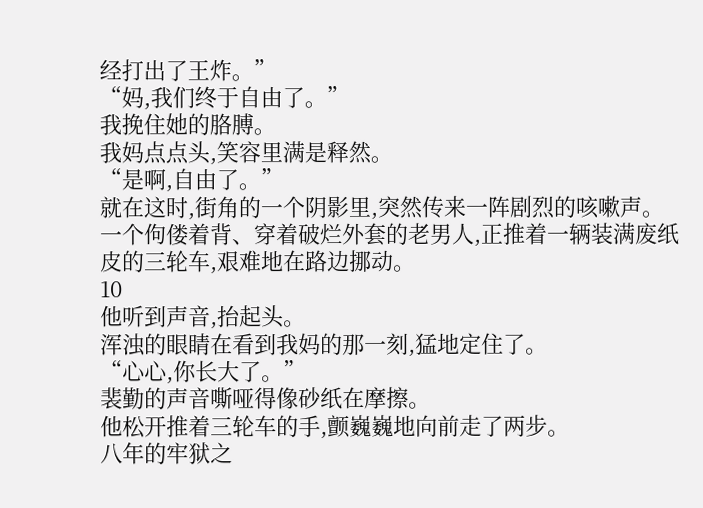经打出了王炸。”
“妈,我们终于自由了。”
我挽住她的胳膊。
我妈点点头,笑容里满是释然。
“是啊,自由了。”
就在这时,街角的一个阴影里,突然传来一阵剧烈的咳嗽声。
一个佝偻着背、穿着破烂外套的老男人,正推着一辆装满废纸皮的三轮车,艰难地在路边挪动。
10
他听到声音,抬起头。
浑浊的眼睛在看到我妈的那一刻,猛地定住了。
“心心,你长大了。”
裴勤的声音嘶哑得像砂纸在摩擦。
他松开推着三轮车的手,颤巍巍地向前走了两步。
八年的牢狱之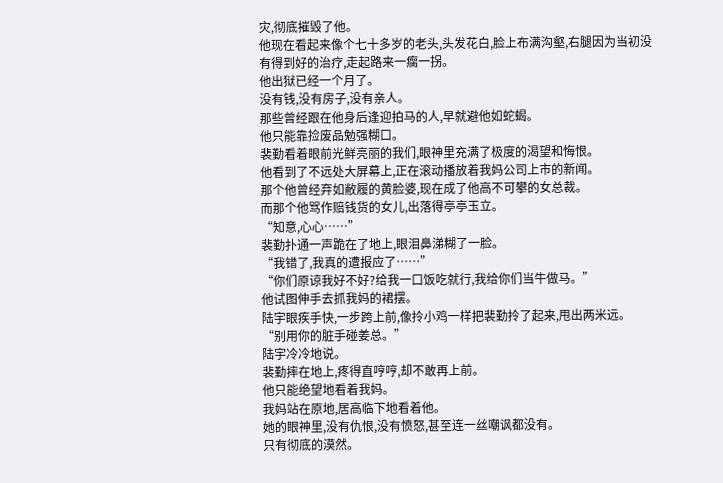灾,彻底摧毁了他。
他现在看起来像个七十多岁的老头,头发花白,脸上布满沟壑,右腿因为当初没有得到好的治疗,走起路来一瘸一拐。
他出狱已经一个月了。
没有钱,没有房子,没有亲人。
那些曾经跟在他身后逢迎拍马的人,早就避他如蛇蝎。
他只能靠捡废品勉强糊口。
裴勤看着眼前光鲜亮丽的我们,眼神里充满了极度的渴望和悔恨。
他看到了不远处大屏幕上,正在滚动播放着我妈公司上市的新闻。
那个他曾经弃如敝履的黄脸婆,现在成了他高不可攀的女总裁。
而那个他骂作赔钱货的女儿,出落得亭亭玉立。
“知意,心心……”
裴勤扑通一声跪在了地上,眼泪鼻涕糊了一脸。
“我错了,我真的遭报应了……”
“你们原谅我好不好?给我一口饭吃就行,我给你们当牛做马。”
他试图伸手去抓我妈的裙摆。
陆宇眼疾手快,一步跨上前,像拎小鸡一样把裴勤拎了起来,甩出两米远。
“别用你的脏手碰姜总。”
陆宇冷冷地说。
裴勤摔在地上,疼得直哼哼,却不敢再上前。
他只能绝望地看着我妈。
我妈站在原地,居高临下地看着他。
她的眼神里,没有仇恨,没有愤怒,甚至连一丝嘲讽都没有。
只有彻底的漠然。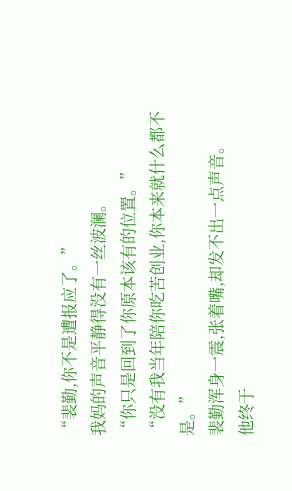“裴勤,你不是遭报应了。”
我妈的声音平静得没有一丝波澜。
“你只是回到了你原本该有的位置。”
“没有我当年陪你吃苦创业,你本来就什么都不是。”
裴勤浑身一震,张着嘴,却发不出一点声音。
他终于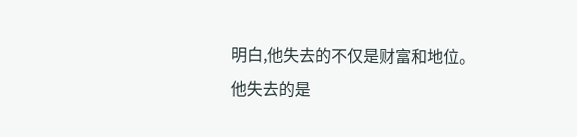明白,他失去的不仅是财富和地位。
他失去的是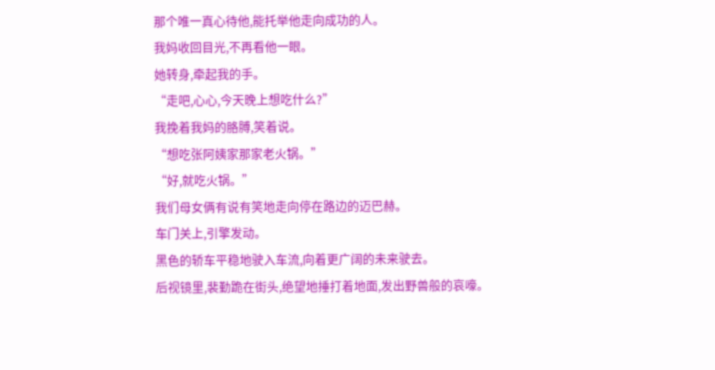那个唯一真心待他,能托举他走向成功的人。
我妈收回目光,不再看他一眼。
她转身,牵起我的手。
“走吧,心心,今天晚上想吃什么?”
我挽着我妈的胳膊,笑着说。
“想吃张阿姨家那家老火锅。”
“好,就吃火锅。”
我们母女俩有说有笑地走向停在路边的迈巴赫。
车门关上,引擎发动。
黑色的轿车平稳地驶入车流,向着更广阔的未来驶去。
后视镜里,裴勤跪在街头,绝望地捶打着地面,发出野兽般的哀嚎。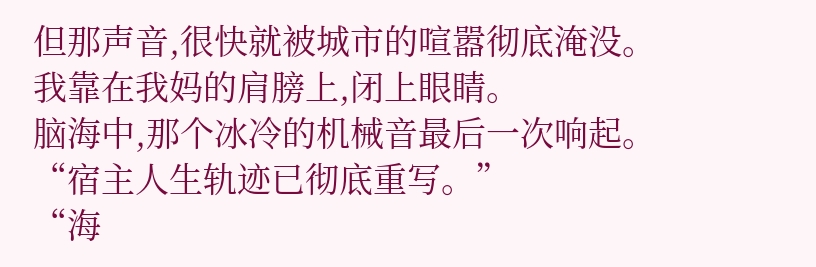但那声音,很快就被城市的喧嚣彻底淹没。
我靠在我妈的肩膀上,闭上眼睛。
脑海中,那个冰冷的机械音最后一次响起。
“宿主人生轨迹已彻底重写。”
“海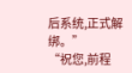后系统,正式解绑。”
“祝您,前程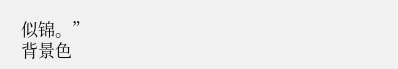似锦。”
背景色